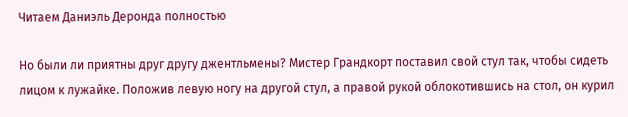Читаем Даниэль Деронда полностью

Но были ли приятны друг другу джентльмены? Мистер Грандкорт поставил свой стул так, чтобы сидеть лицом к лужайке. Положив левую ногу на другой стул, а правой рукой облокотившись на стол, он курил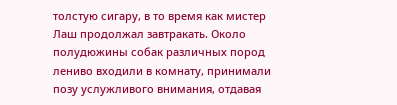толстую сигару, в то время как мистер Лаш продолжал завтракать. Около полудюжины собак различных пород лениво входили в комнату, принимали позу услужливого внимания, отдавая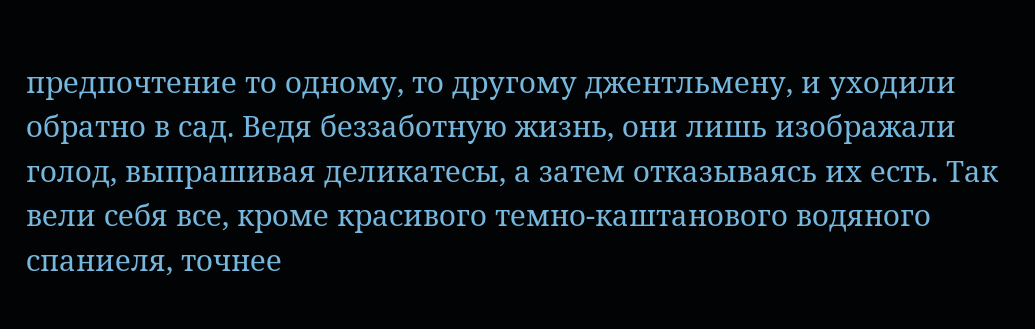предпочтение то одному, то другому джентльмену, и уходили обратно в сад. Ведя беззаботную жизнь, они лишь изображали голод, выпрашивая деликатесы, а затем отказываясь их есть. Так вели себя все, кроме красивого темно-каштанового водяного спаниеля, точнее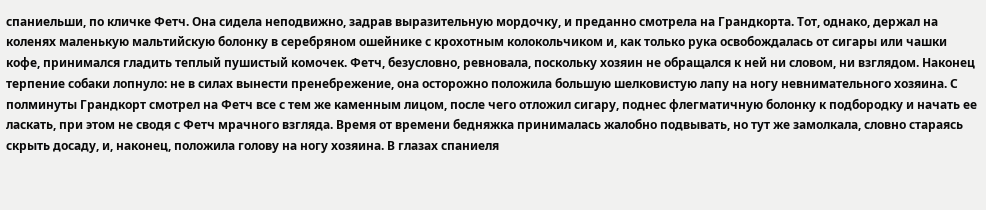спаниельши, по кличке Фетч. Она сидела неподвижно, задрав выразительную мордочку, и преданно смотрела на Грандкорта. Тот, однако, держал на коленях маленькую мальтийскую болонку в серебряном ошейнике с крохотным колокольчиком и, как только рука освобождалась от сигары или чашки кофе, принимался гладить теплый пушистый комочек. Фетч, безусловно, ревновала, поскольку хозяин не обращался к ней ни словом, ни взглядом. Наконец терпение собаки лопнуло: не в силах вынести пренебрежение, она осторожно положила большую шелковистую лапу на ногу невнимательного хозяина. С полминуты Грандкорт смотрел на Фетч все с тем же каменным лицом, после чего отложил сигару, поднес флегматичную болонку к подбородку и начать ее ласкать, при этом не сводя с Фетч мрачного взгляда. Время от времени бедняжка принималась жалобно подвывать, но тут же замолкала, словно стараясь скрыть досаду, и, наконец, положила голову на ногу хозяина. В глазах спаниеля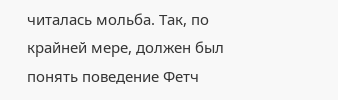читалась мольба. Так, по крайней мере, должен был понять поведение Фетч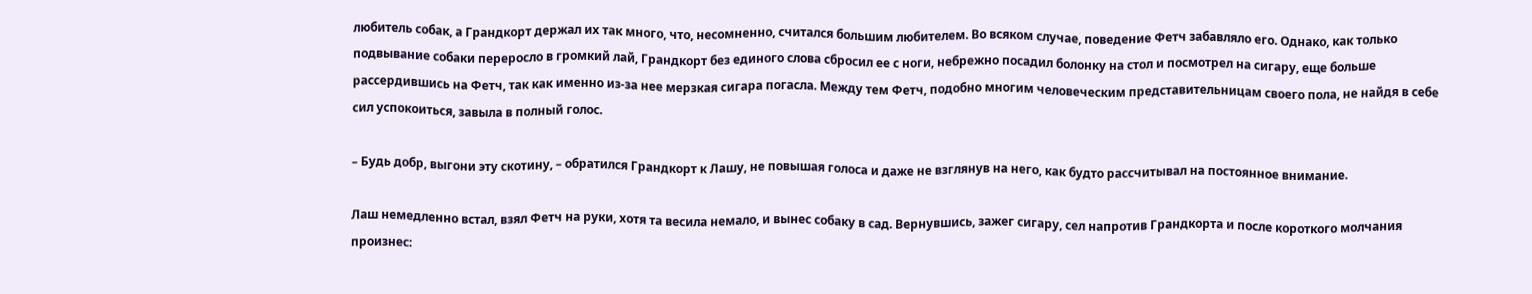любитель собак, а Грандкорт держал их так много, что, несомненно, считался большим любителем. Во всяком случае, поведение Фетч забавляло его. Однако, как только подвывание собаки переросло в громкий лай, Грандкорт без единого слова сбросил ее с ноги, небрежно посадил болонку на стол и посмотрел на сигару, еще больше рассердившись на Фетч, так как именно из-за нее мерзкая сигара погасла. Между тем Фетч, подобно многим человеческим представительницам своего пола, не найдя в себе сил успокоиться, завыла в полный голос.

– Будь добр, выгони эту скотину, – обратился Грандкорт к Лашу, не повышая голоса и даже не взглянув на него, как будто рассчитывал на постоянное внимание.

Лаш немедленно встал, взял Фетч на руки, хотя та весила немало, и вынес собаку в сад. Вернувшись, зажег сигару, сел напротив Грандкорта и после короткого молчания произнес: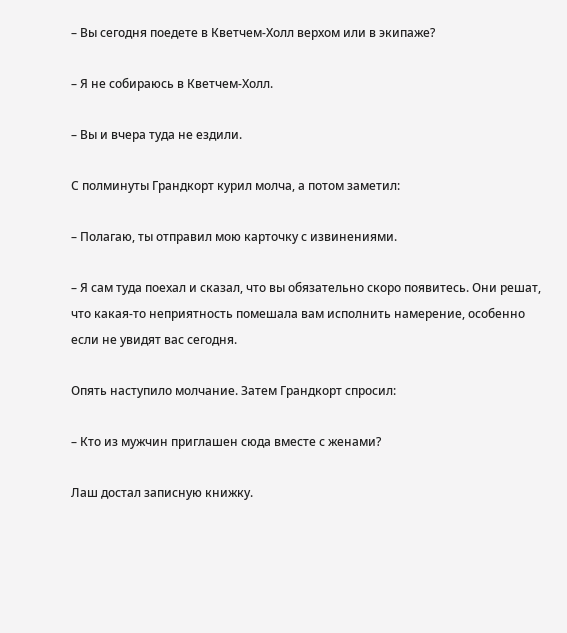– Вы сегодня поедете в Кветчем-Холл верхом или в экипаже?

– Я не собираюсь в Кветчем-Холл.

– Вы и вчера туда не ездили.

С полминуты Грандкорт курил молча, а потом заметил:

– Полагаю, ты отправил мою карточку с извинениями.

– Я сам туда поехал и сказал, что вы обязательно скоро появитесь. Они решат, что какая-то неприятность помешала вам исполнить намерение, особенно если не увидят вас сегодня.

Опять наступило молчание. Затем Грандкорт спросил:

– Кто из мужчин приглашен сюда вместе с женами?

Лаш достал записную книжку.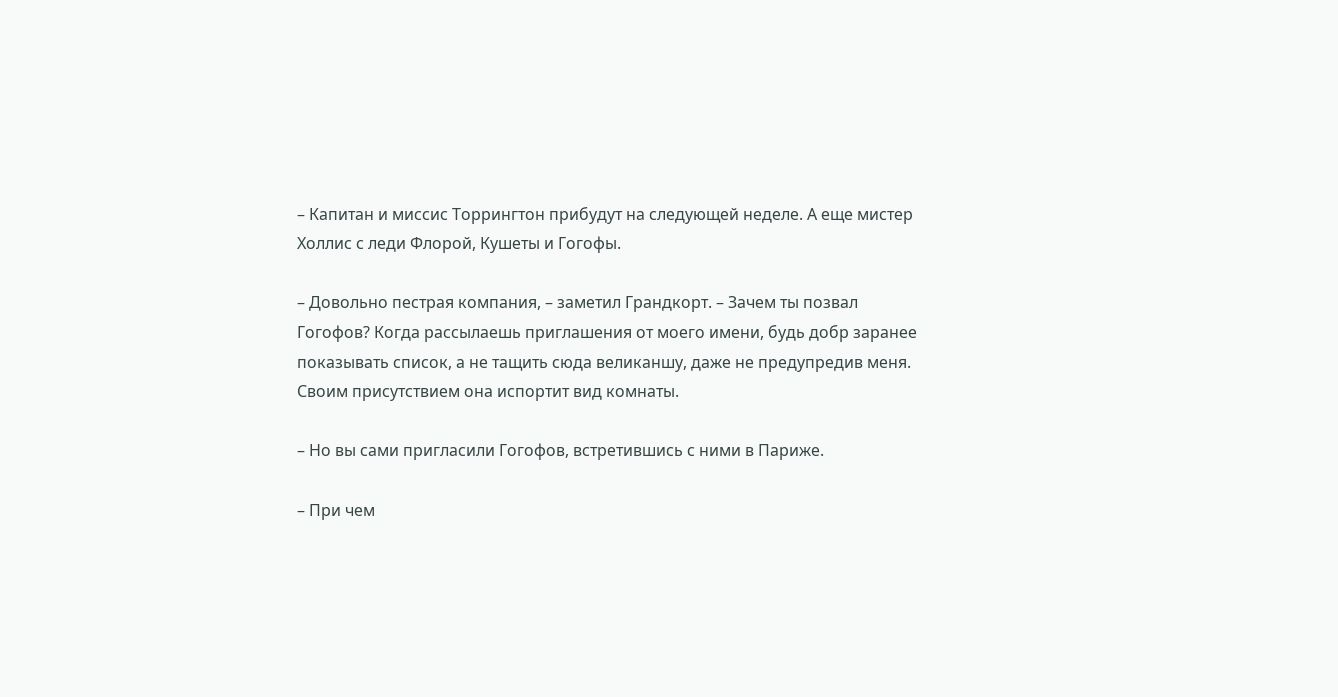– Капитан и миссис Торрингтон прибудут на следующей неделе. А еще мистер Холлис с леди Флорой, Кушеты и Гогофы.

– Довольно пестрая компания, – заметил Грандкорт. – Зачем ты позвал Гогофов? Когда рассылаешь приглашения от моего имени, будь добр заранее показывать список, а не тащить сюда великаншу, даже не предупредив меня. Своим присутствием она испортит вид комнаты.

– Но вы сами пригласили Гогофов, встретившись с ними в Париже.

– При чем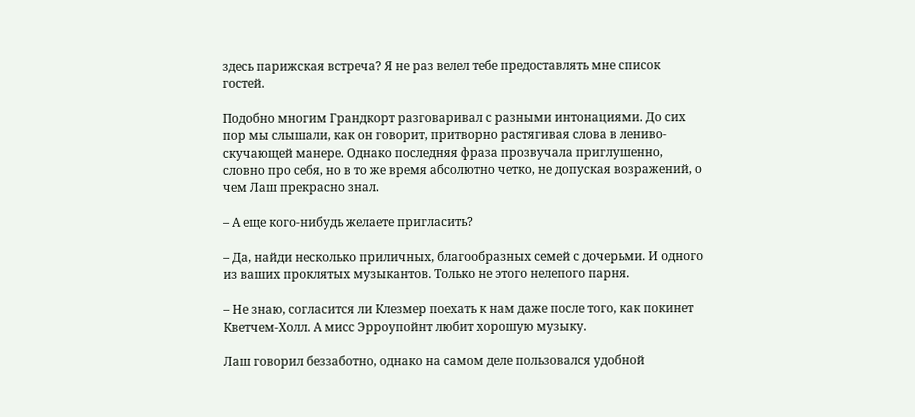здесь парижская встреча? Я не раз велел тебе предоставлять мне список гостей.

Подобно многим Грандкорт разговаривал с разными интонациями. До сих пор мы слышали, как он говорит, притворно растягивая слова в лениво-скучающей манере. Однако последняя фраза прозвучала приглушенно, словно про себя, но в то же время абсолютно четко, не допуская возражений, о чем Лаш прекрасно знал.

– А еще кого-нибудь желаете пригласить?

– Да, найди несколько приличных, благообразных семей с дочерьми. И одного из ваших проклятых музыкантов. Только не этого нелепого парня.

– Не знаю, согласится ли Клезмер поехать к нам даже после того, как покинет Кветчем-Холл. А мисс Эрроупойнт любит хорошую музыку.

Лаш говорил беззаботно, однако на самом деле пользовался удобной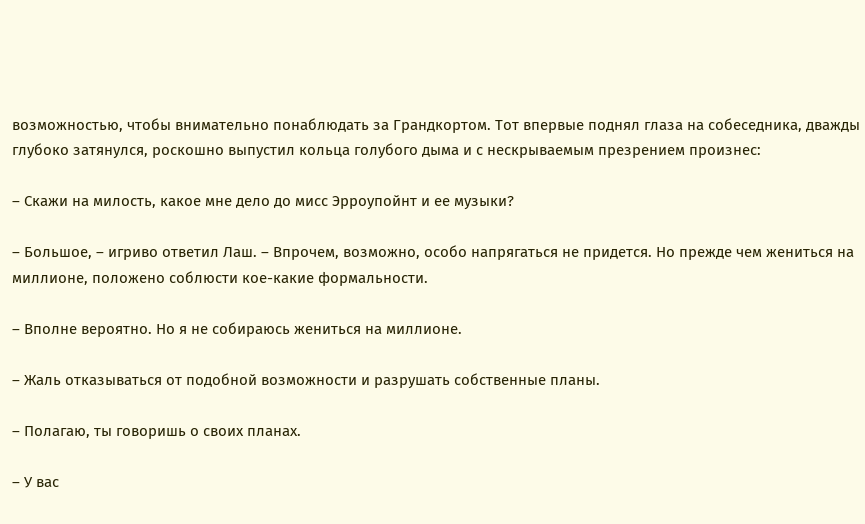возможностью, чтобы внимательно понаблюдать за Грандкортом. Тот впервые поднял глаза на собеседника, дважды глубоко затянулся, роскошно выпустил кольца голубого дыма и с нескрываемым презрением произнес:

– Скажи на милость, какое мне дело до мисс Эрроупойнт и ее музыки?

– Большое, – игриво ответил Лаш. – Впрочем, возможно, особо напрягаться не придется. Но прежде чем жениться на миллионе, положено соблюсти кое-какие формальности.

– Вполне вероятно. Но я не собираюсь жениться на миллионе.

– Жаль отказываться от подобной возможности и разрушать собственные планы.

– Полагаю, ты говоришь о своих планах.

– У вас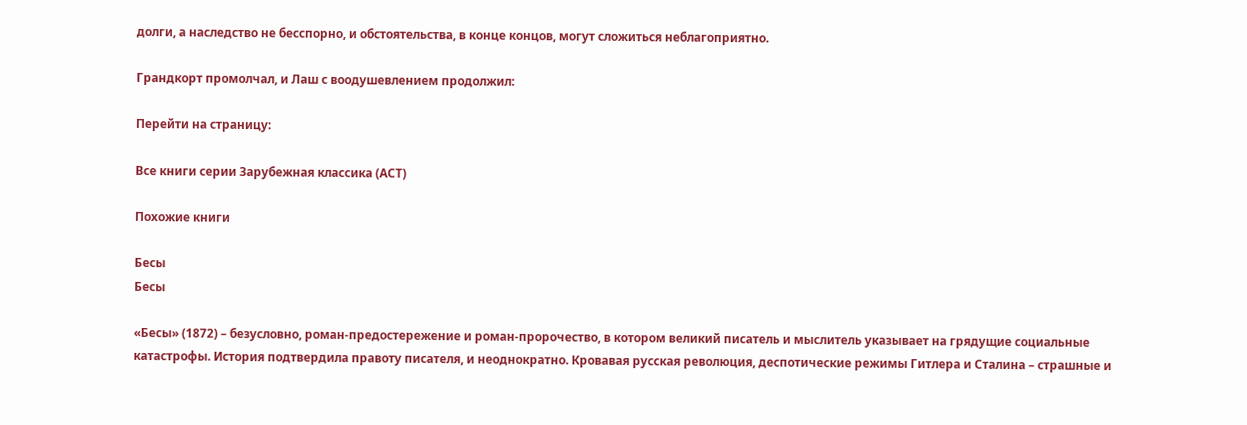долги, а наследство не бесспорно, и обстоятельства, в конце концов, могут сложиться неблагоприятно.

Грандкорт промолчал, и Лаш с воодушевлением продолжил:

Перейти на страницу:

Все книги серии Зарубежная классика (АСТ)

Похожие книги

Бесы
Бесы

«Бесы» (1872) – безусловно, роман-предостережение и роман-пророчество, в котором великий писатель и мыслитель указывает на грядущие социальные катастрофы. История подтвердила правоту писателя, и неоднократно. Кровавая русская революция, деспотические режимы Гитлера и Сталина – страшные и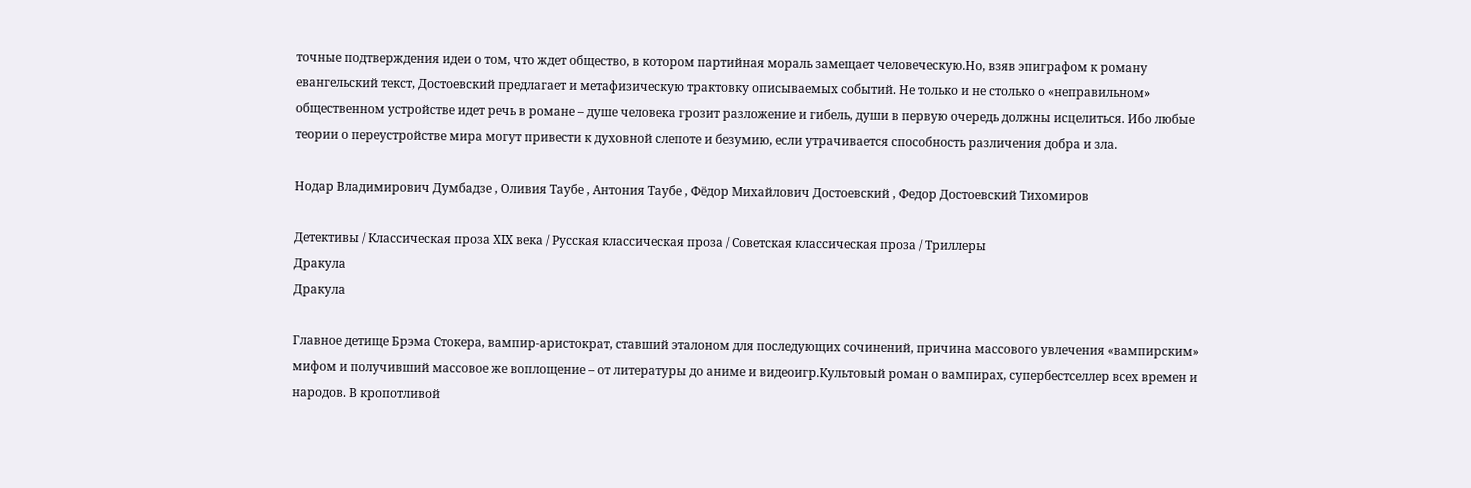точные подтверждения идеи о том, что ждет общество, в котором партийная мораль замещает человеческую.Но, взяв эпиграфом к роману евангельский текст, Достоевский предлагает и метафизическую трактовку описываемых событий. Не только и не столько о «неправильном» общественном устройстве идет речь в романе – душе человека грозит разложение и гибель, души в первую очередь должны исцелиться. Ибо любые теории о переустройстве мира могут привести к духовной слепоте и безумию, если утрачивается способность различения добра и зла.

Нодар Владимирович Думбадзе , Оливия Таубе , Антония Таубе , Фёдор Михайлович Достоевский , Федор Достоевский Тихомиров

Детективы / Классическая проза ХIX века / Русская классическая проза / Советская классическая проза / Триллеры
Дракула
Дракула

Главное детище Брэма Стокера, вампир-аристократ, ставший эталоном для последующих сочинений, причина массового увлечения «вампирским» мифом и получивший массовое же воплощение – от литературы до аниме и видеоигр.Культовый роман о вампирах, супербестселлер всех времен и народов. В кропотливой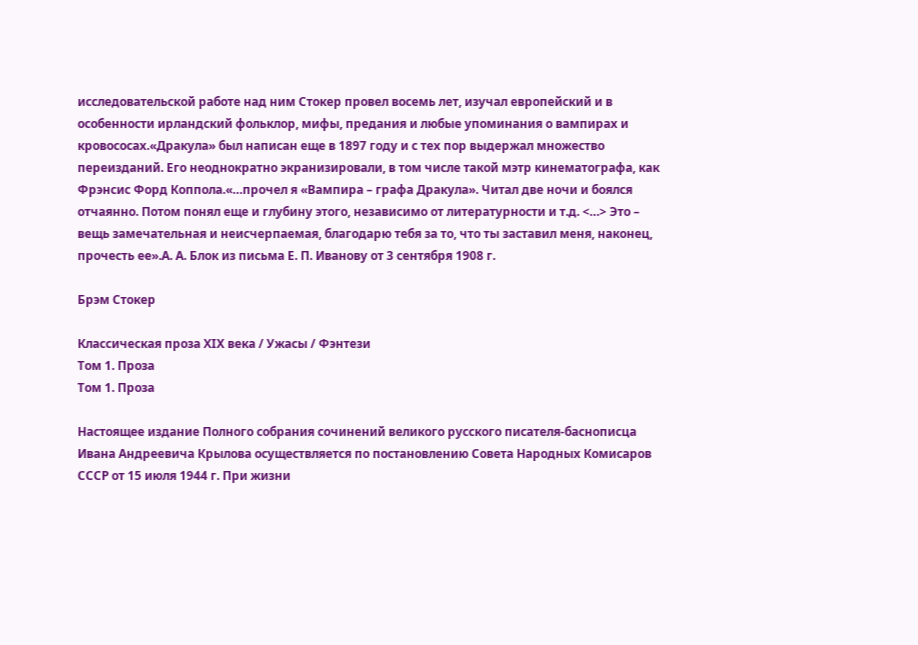исследовательской работе над ним Стокер провел восемь лет, изучал европейский и в особенности ирландский фольклор, мифы, предания и любые упоминания о вампирах и кровососах.«Дракула» был написан еще в 1897 году и с тех пор выдержал множество переизданий. Его неоднократно экранизировали, в том числе такой мэтр кинематографа, как Фрэнсис Форд Коппола.«…прочел я «Вампира – графа Дракула». Читал две ночи и боялся отчаянно. Потом понял еще и глубину этого, независимо от литературности и т.д. <…> Это – вещь замечательная и неисчерпаемая, благодарю тебя за то, что ты заставил меня, наконец, прочесть ее».А. А. Блок из письма Е. П. Иванову от 3 сентября 1908 г.

Брэм Стокер

Классическая проза ХIX века / Ужасы / Фэнтези
Том 1. Проза
Том 1. Проза

Настоящее издание Полного собрания сочинений великого русского писателя-баснописца Ивана Андреевича Крылова осуществляется по постановлению Совета Народных Комисаров СССР от 15 июля 1944 г. При жизни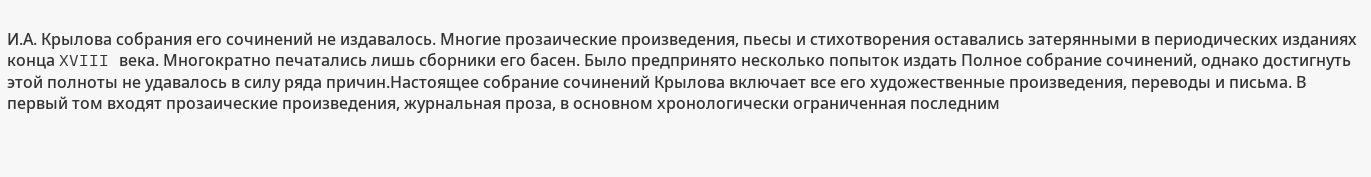И.А. Крылова собрания его сочинений не издавалось. Многие прозаические произведения, пьесы и стихотворения оставались затерянными в периодических изданиях конца XVIII века. Многократно печатались лишь сборники его басен. Было предпринято несколько попыток издать Полное собрание сочинений, однако достигнуть этой полноты не удавалось в силу ряда причин.Настоящее собрание сочинений Крылова включает все его художественные произведения, переводы и письма. В первый том входят прозаические произведения, журнальная проза, в основном хронологически ограниченная последним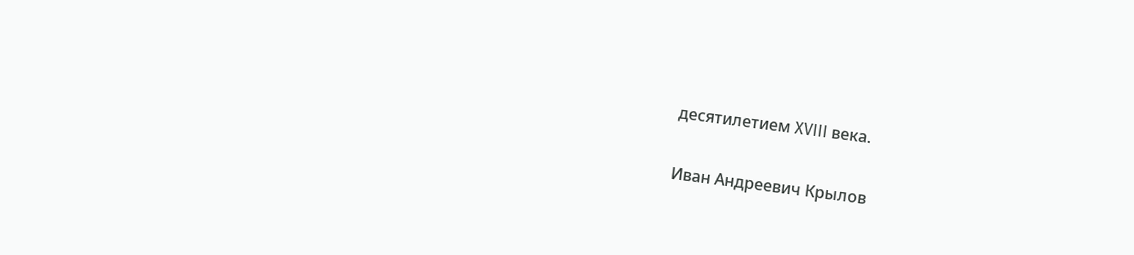десятилетием XVIII века.

Иван Андреевич Крылов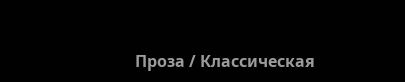Проза / Классическая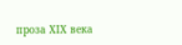проза ХIX века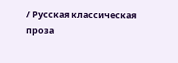/ Русская классическая проза